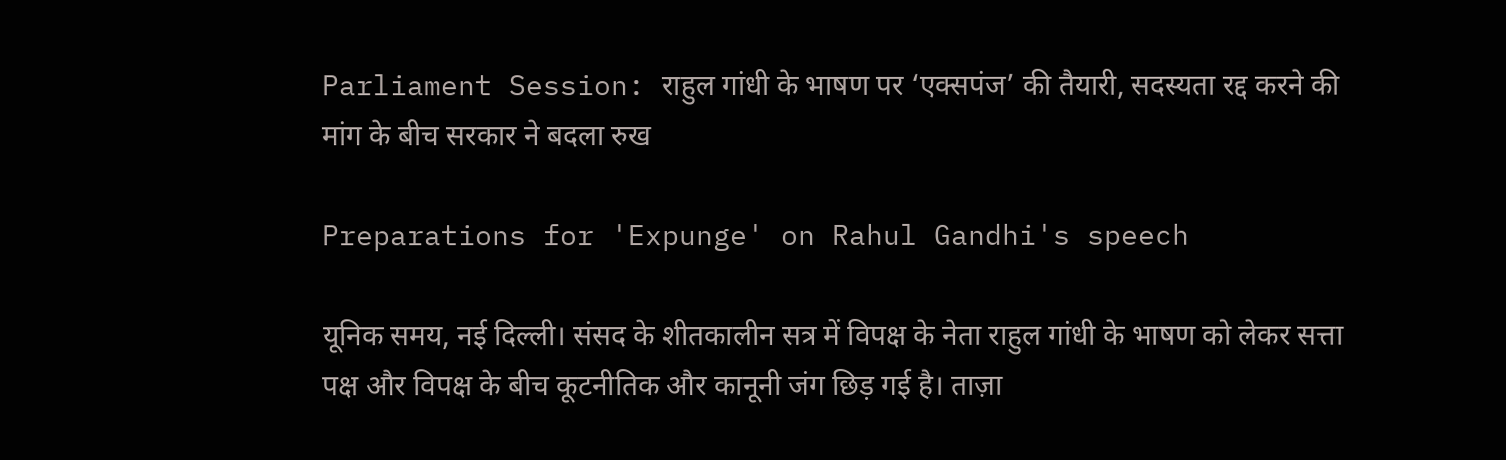Parliament Session: राहुल गांधी के भाषण पर ‘एक्सपंज’ की तैयारी, सदस्यता रद्द करने की मांग के बीच सरकार ने बदला रुख

Preparations for 'Expunge' on Rahul Gandhi's speech

यूनिक समय, नई दिल्ली। संसद के शीतकालीन सत्र में विपक्ष के नेता राहुल गांधी के भाषण को लेकर सत्ता पक्ष और विपक्ष के बीच कूटनीतिक और कानूनी जंग छिड़ गई है। ताज़ा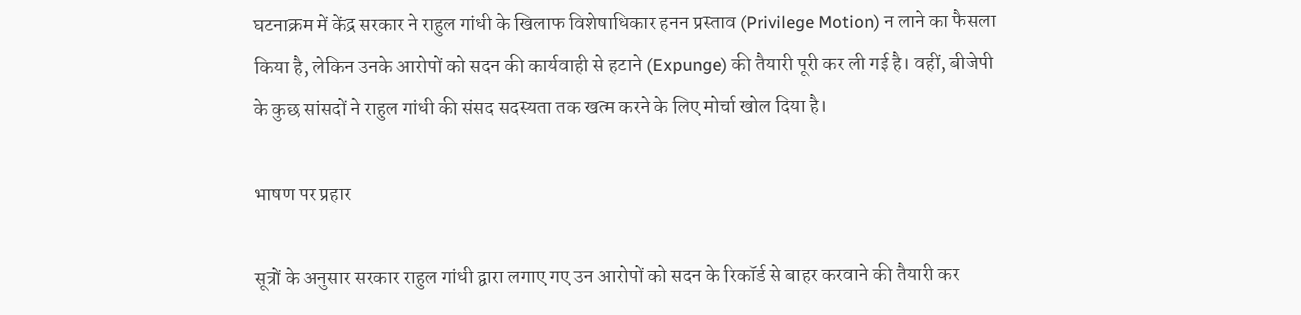घटनाक्रम में केंद्र सरकार ने राहुल गांधी के खिलाफ विशेषाधिकार हनन प्रस्ताव (Privilege Motion) न लाने का फैसला किया है, लेकिन उनके आरोपों को सदन की कार्यवाही से हटाने (Expunge) की तैयारी पूरी कर ली गई है। वहीं, बीजेपी के कुछ सांसदों ने राहुल गांधी की संसद सदस्यता तक खत्म करने के लिए मोर्चा खोल दिया है।

भाषण पर प्रहार

सूत्रों के अनुसार सरकार राहुल गांधी द्वारा लगाए गए उन आरोपों को सदन के रिकॉर्ड से बाहर करवाने की तैयारी कर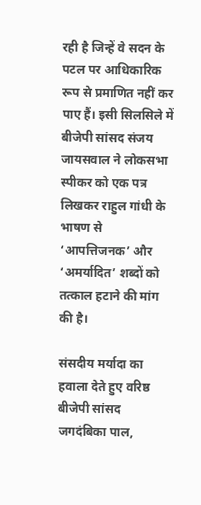रही है जिन्हें वे सदन के पटल पर आधिकारिक रूप से प्रमाणित नहीं कर पाए हैं। इसी सिलसिले में बीजेपी सांसद संजय जायसवाल ने लोकसभा स्पीकर को एक पत्र लिखकर राहुल गांधी के भाषण से ‘आपत्तिजनक’ और ‘अमर्यादित’ शब्दों को तत्काल हटाने की मांग की है।

संसदीय मर्यादा का हवाला देते हुए वरिष्ठ बीजेपी सांसद जगदंबिका पाल,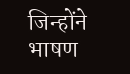जिन्होंने भाषण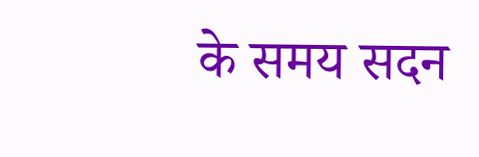के समय सदन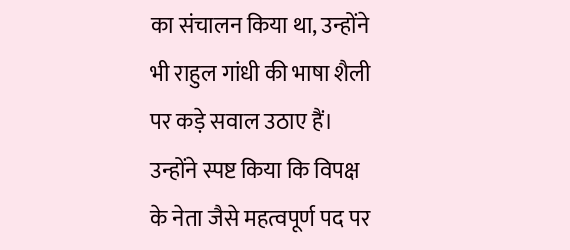का संचालन किया था, उन्होंने भी राहुल गांधी की भाषा शैली पर कड़े सवाल उठाए हैं। उन्होंने स्पष्ट किया कि विपक्ष के नेता जैसे महत्वपूर्ण पद पर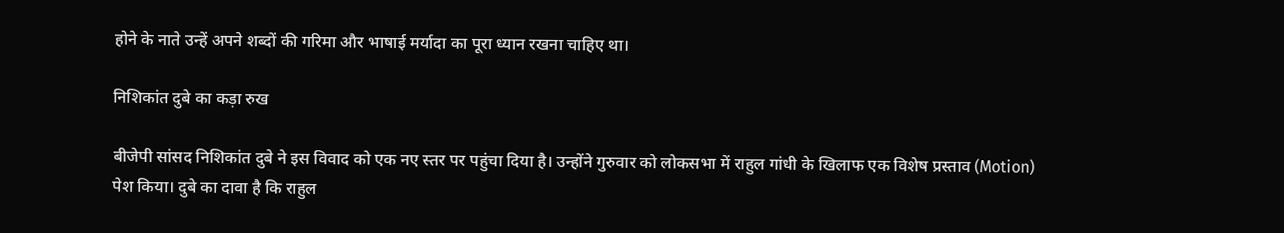होने के नाते उन्हें अपने शब्दों की गरिमा और भाषाई मर्यादा का पूरा ध्यान रखना चाहिए था।

निशिकांत दुबे का कड़ा रुख

बीजेपी सांसद निशिकांत दुबे ने इस विवाद को एक नए स्तर पर पहुंचा दिया है। उन्होंने गुरुवार को लोकसभा में राहुल गांधी के खिलाफ एक विशेष प्रस्ताव (Motion) पेश किया। दुबे का दावा है कि राहुल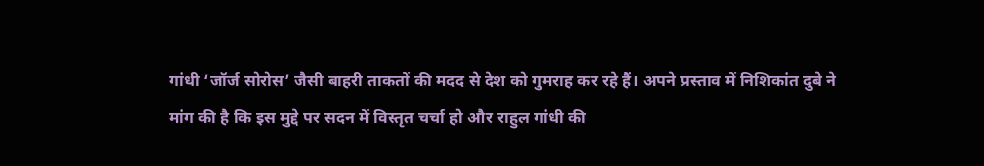गांधी ‘जॉर्ज सोरोस’ जैसी बाहरी ताकतों की मदद से देश को गुमराह कर रहे हैं। अपने प्रस्ताव में निशिकांत दुबे ने मांग की है कि इस मुद्दे पर सदन में विस्तृत चर्चा हो और राहुल गांधी की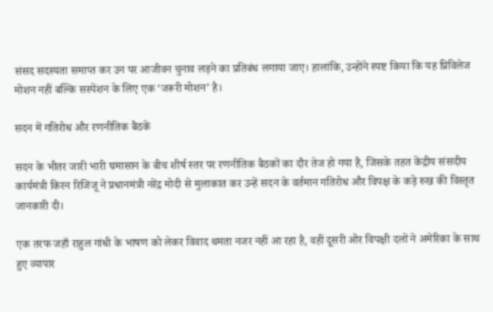संसद सदस्यता समाप्त कर उन पर आजीवन चुनाव लड़ने का प्रतिबंध लगाया जाए। हालांकि, उन्होंने स्पष्ट किया कि यह प्रिविलेज मोशन नहीं बल्कि सस्पेंशन के लिए एक ‘जरूरी मोशन’ है।

सदन में गतिरोध और रणनीतिक बैठकें

सदन के भीतर जारी भारी घमासान के बीच शीर्ष स्तर पर रणनीतिक बैठकों का दौर तेज हो गया है, जिसके तहत केंद्रीय संसदीय कार्यमंत्री किरन रिजिजू ने प्रधानमंत्री नरेंद्र मोदी से मुलाकात कर उन्हें सदन के वर्तमान गतिरोध और विपक्ष के कड़े रुख की विस्तृत जानकारी दी।

एक तरफ जहाँ राहुल गांधी के भाषण को लेकर विवाद थमता नजर नहीं आ रहा है, वहीं दूसरी ओर विपक्षी दलों ने अमेरिका के साथ हुए व्यापार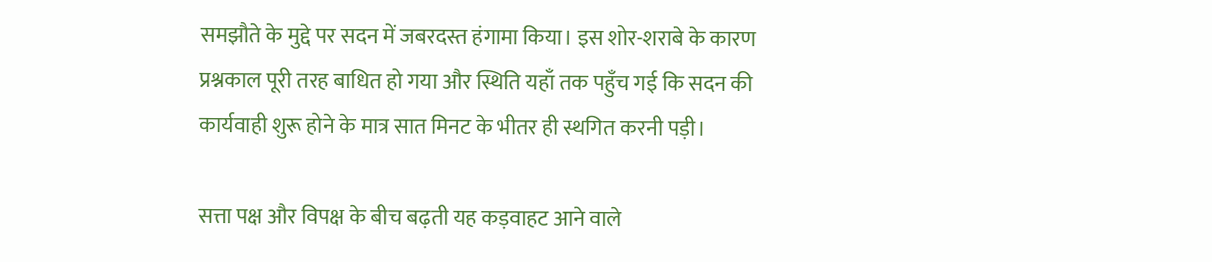समझौते के मुद्दे पर सदन में जबरदस्त हंगामा किया। इस शोर-शराबे के कारण प्रश्नकाल पूरी तरह बाधित हो गया और स्थिति यहाँ तक पहुँच गई कि सदन की कार्यवाही शुरू होने के मात्र सात मिनट के भीतर ही स्थगित करनी पड़ी।

सत्ता पक्ष और विपक्ष के बीच बढ़ती यह कड़वाहट आने वाले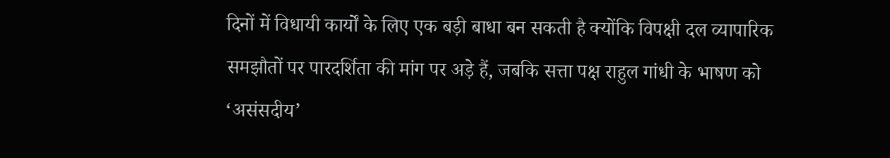दिनों में विधायी कार्यों के लिए एक बड़ी बाधा बन सकती है क्योंकि विपक्षी दल व्यापारिक समझौतों पर पारदर्शिता की मांग पर अड़े हैं, जबकि सत्ता पक्ष राहुल गांधी के भाषण को ‘असंसदीय’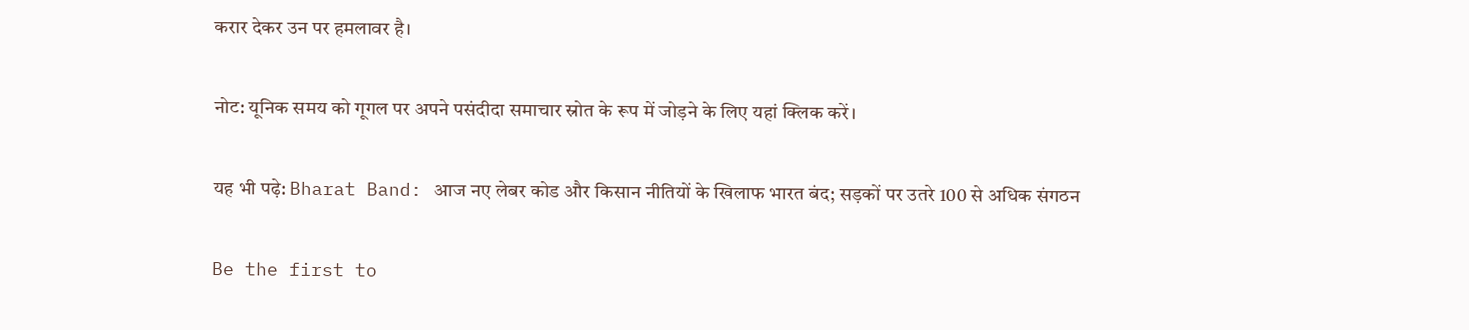करार देकर उन पर हमलावर है।

नोट: यूनिक समय को गूगल पर अपने पसंदीदा समाचार स्रोत के रूप में जोड़ने के लिए यहां क्लिक करें।

यह भी पढ़े: Bharat Band: आज नए लेबर कोड और किसान नीतियों के खिलाफ भारत बंद; सड़कों पर उतरे 100 से अधिक संगठन

Be the first to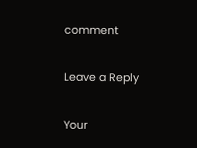comment

Leave a Reply

Your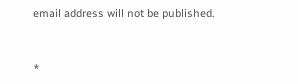email address will not be published.


*